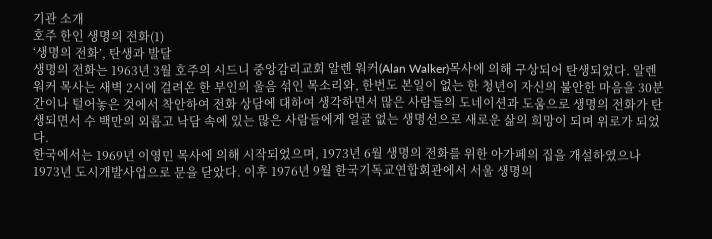기관 소개
호주 한인 생명의 전화(1)
‘생명의 전화’, 탄생과 발달
생명의 전화는 1963년 3월 호주의 시드니 중앙감리교회 알렌 워커(Alan Walker)목사에 의해 구상되어 탄생되었다. 알렌 워커 목사는 새벽 2시에 걸려온 한 부인의 울음 섞인 목소리와, 한번도 본일이 없는 한 청년이 자신의 불안한 마음을 30분간이나 털어놓은 것에서 착안하여 전화 상담에 대하여 생각하면서 많은 사람들의 도네이션과 도움으로 생명의 전화가 탄생되면서 수 백만의 외롭고 낙담 속에 있는 많은 사람들에게 얼굴 없는 생명선으로 새로운 삶의 희망이 되며 위로가 되었다.
한국에서는 1969년 이영민 목사에 의해 시작되었으며, 1973년 6월 생명의 전화를 위한 아가페의 집을 개설하였으나 1973년 도시개발사업으로 문을 닫았다. 이후 1976년 9월 한국기독교연합회관에서 서울 생명의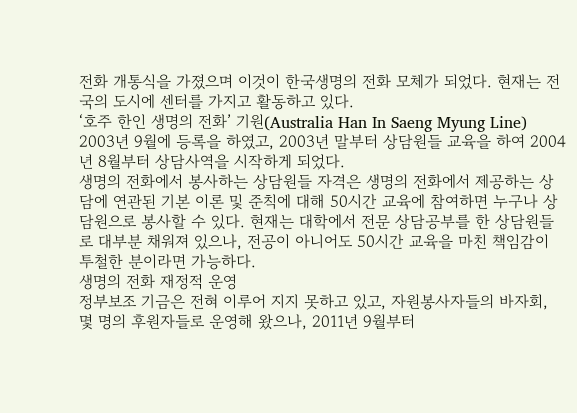전화 개통식을 가졌으며 이것이 한국생명의 전화 모체가 되었다. 현재는 전국의 도시에 센터를 가지고 활동하고 있다.
‘호주 한인 생명의 전화’ 기원(Australia Han In Saeng Myung Line)
2003년 9월에 등록을 하였고, 2003년 말부터 상담원들 교육을 하여 2004년 8월부터 상담사역을 시작하게 되었다.
생명의 전화에서 봉사하는 상담원들 자격은 생명의 전화에서 제공하는 상담에 연관된 기본 이론 및 준칙에 대해 50시간 교육에 참여하면 누구나 상담원으로 봉사할 수 있다. 현재는 대학에서 전문 상담공부를 한 상담원들로 대부분 채워져 있으나, 전공이 아니어도 50시간 교육을 마친 책임감이 투철한 분이라면 가능하다.
생명의 전화 재정적 운영
정부보조 기금은 전혀 이루어 지지 못하고 있고, 자원봉사자들의 바자회, 몇 명의 후원자들로 운영해 왔으나, 2011년 9월부터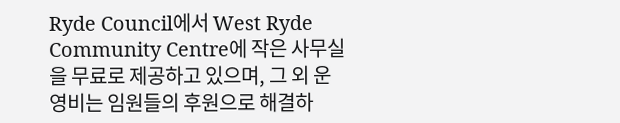Ryde Council에서 West Ryde Community Centre에 작은 사무실을 무료로 제공하고 있으며, 그 외 운영비는 임원들의 후원으로 해결하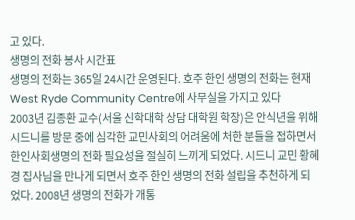고 있다.
생명의 전화 봉사 시간표
생명의 전화는 365일 24시간 운영된다. 호주 한인 생명의 전화는 현재 West Ryde Community Centre에 사무실을 가지고 있다
2003년 김종환 교수(서울 신학대학 상담 대학원 학장)은 안식년을 위해 시드니를 방문 중에 심각한 교민사회의 어려움에 처한 분들을 접하면서 한인사회생명의 전화 필요성을 절실히 느끼게 되었다. 시드니 교민 황혜경 집사님을 만나게 되면서 호주 한인 생명의 전화 설립을 추천하게 되었다. 2008년 생명의 전화가 개통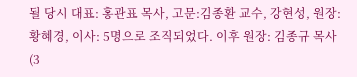될 당시 대표: 홍관표 목사, 고문:김종환 교수, 강현성, 원장: 황혜경, 이사: 5명으로 조직되었다. 이후 원장: 김종규 목사(3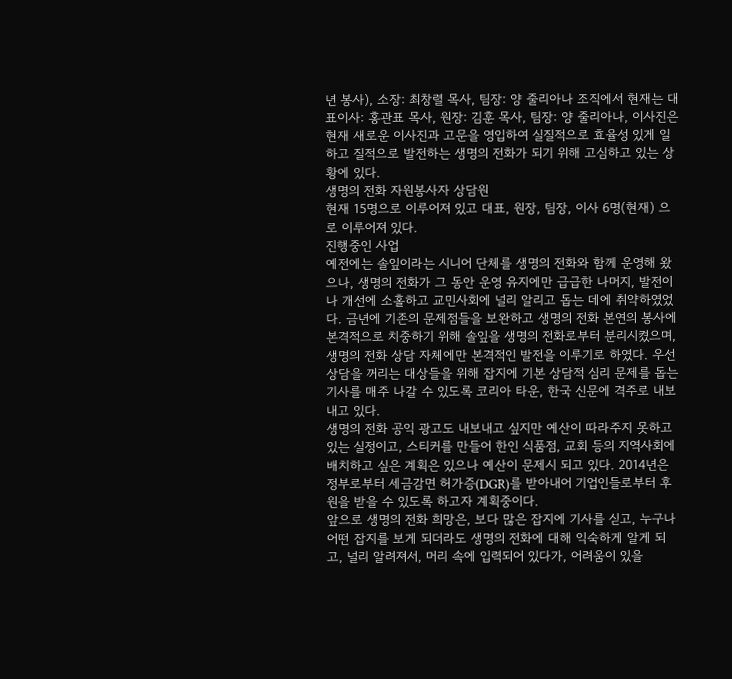년 봉사), 소장: 최창렬 목사, 팀장: 양 줄리아나 조직에서 현재는 대표이사: 홍관표 목사, 원장: 김훈 목사, 팀장: 양 줄리아나, 이사진은 현재 새로운 이사진과 고문을 영입하여 실질적으로 효율성 있게 일하고 질적으로 발전하는 생명의 전화가 되기 위해 고심하고 있는 상황에 있다.
생명의 전화 자원봉사자 상담원
현재 15명으로 이루어져 있고 대표, 원장, 팀장, 이사 6명(현재) 으로 이루어져 있다.
진행중인 사업
예전에는 솔잎이라는 시니어 단체를 생명의 전화와 함께 운영해 왔으나, 생명의 전화가 그 동안 운영 유지에만 급급한 나머지, 발전이나 개선에 소홀하고 교민사회에 널리 알리고 돕는 데에 취약하였었다. 금년에 기존의 문제점들을 보완하고 생명의 전화 본연의 봉사에 본격적으로 치중하기 위해 솔잎을 생명의 전화로부터 분리시켰으며, 생명의 전화 상담 자체에만 본격적인 발전을 이루기로 하였다. 우선 상담을 꺼리는 대상들을 위해 잡지에 기본 상담적 심리 문제를 돕는 기사를 매주 나갈 수 있도록 코리아 타운, 한국 신문에 격주로 내보내고 있다.
생명의 전화 공익 광고도 내보내고 싶지만 예산이 따라주지 못하고 있는 실정이고, 스티커를 만들어 한인 식품점, 교회 등의 지역사회에 배치하고 싶은 계획은 있으나 예산이 문제시 되고 있다. 2014년은 정부로부터 세금감면 허가증(DGR)를 받아내어 기업인들로부터 후원을 받을 수 있도록 하고자 계획중이다.
앞으로 생명의 전화 희망은, 보다 많은 잡지에 기사를 싣고, 누구나 어떤 잡지를 보게 되더라도 생명의 전화에 대해 익숙하게 알게 되고, 널리 알려져서, 머리 속에 입력되어 있다가, 어려움이 있을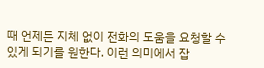때 언제든 지체 없이 전화의 도움을 요청할 수 있게 되기를 원한다. 이런 의미에서 잡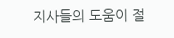지사들의 도움이 절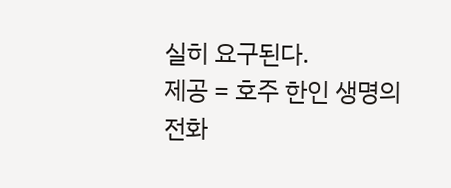실히 요구된다.
제공 = 호주 한인 생명의 전화